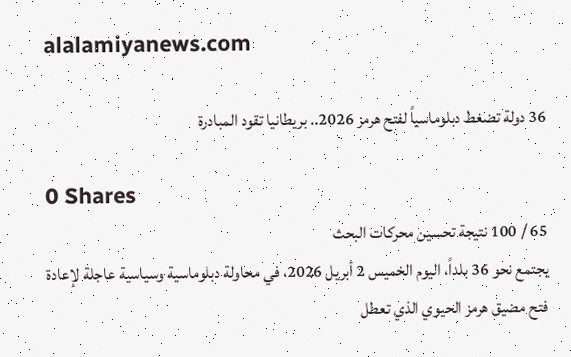alalamiyanews.com

36 دولة تضغط دبلوماسياً لفتح هرمز 2026.. بريطانيا تقود المبادرة

0 Shares
65 / 100 نتيجة تحسين محركات البحث
يجتمع نحو 36 بلداً، اليوم الخميس 2 أبريل 2026، في محاولة دبلوماسية وسياسية عاجلة لإعادة فتح مضيق هرمز الحيوي الذي تعطل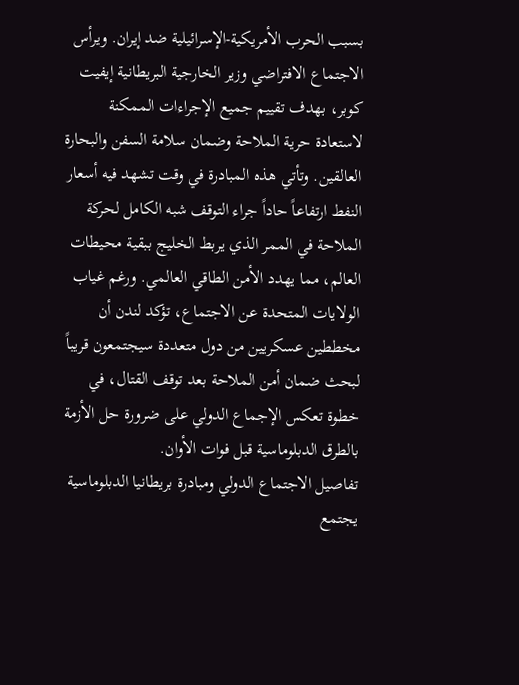بسبب الحرب الأمريكية-الإسرائيلية ضد إيران. ويرأس الاجتماع الافتراضي وزير الخارجية البريطانية إيفيت كوبر، بهدف تقييم جميع الإجراءات الممكنة لاستعادة حرية الملاحة وضمان سلامة السفن والبحارة العالقين. وتأتي هذه المبادرة في وقت تشهد فيه أسعار النفط ارتفاعاً حاداً جراء التوقف شبه الكامل لحركة الملاحة في الممر الذي يربط الخليج ببقية محيطات العالم، مما يهدد الأمن الطاقي العالمي. ورغم غياب الولايات المتحدة عن الاجتماع، تؤكد لندن أن مخططين عسكريين من دول متعددة سيجتمعون قريباً لبحث ضمان أمن الملاحة بعد توقف القتال، في خطوة تعكس الإجماع الدولي على ضرورة حل الأزمة بالطرق الدبلوماسية قبل فوات الأوان.
تفاصيل الاجتماع الدولي ومبادرة بريطانيا الدبلوماسية
يجتمع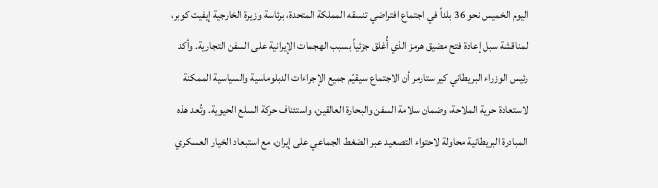اليوم الخميس نحو 36 بلداً في اجتماع افتراضي تنسقه المملكة المتحدة، برئاسة وزيرة الخارجية إيفيت كوبر، لمناقشة سبل إعادة فتح مضيق هرمز الذي أُغلق جزئياً بسبب الهجمات الإيرانية على السفن التجارية. وأكد رئيس الوزراء البريطاني كير ستارمر أن الاجتماع سيقيّم جميع الإجراءات الدبلوماسية والسياسية الممكنة لاستعادة حرية الملاحة، وضمان سلامة السفن والبحارة العالقين، واستئناف حركة السلع الحيوية. وتُعد هذه المبادرة البريطانية محاولة لاحتواء التصعيد عبر الضغط الجماعي على إيران، مع استبعاد الخيار العسكري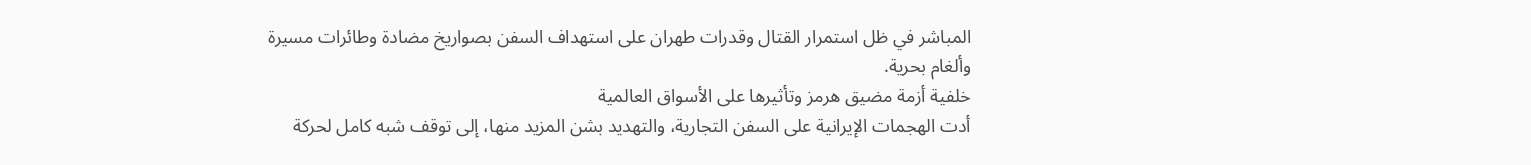المباشر في ظل استمرار القتال وقدرات طهران على استهداف السفن بصواريخ مضادة وطائرات مسيرة وألغام بحرية.
خلفية أزمة مضيق هرمز وتأثيرها على الأسواق العالمية
أدت الهجمات الإيرانية على السفن التجارية، والتهديد بشن المزيد منها، إلى توقف شبه كامل لحركة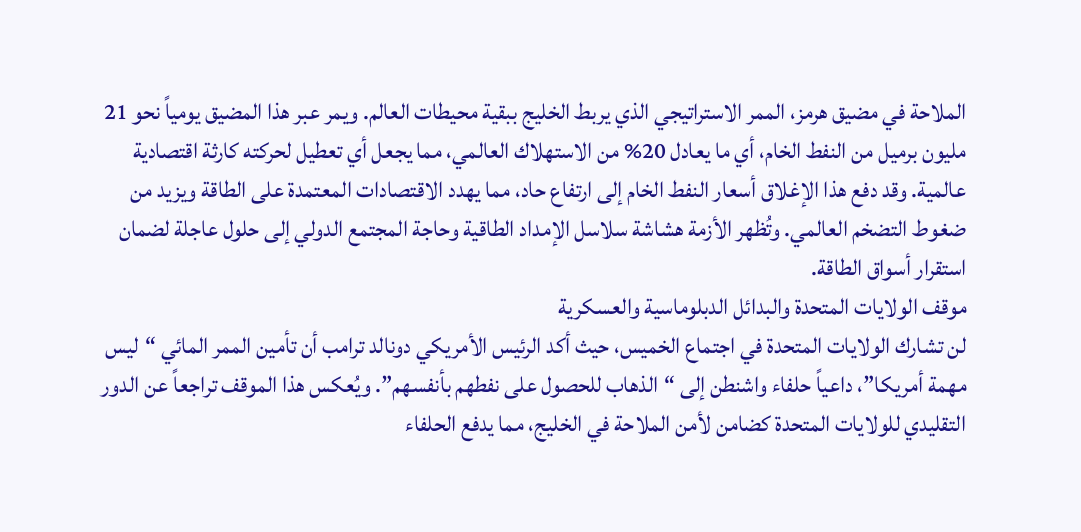الملاحة في مضيق هرمز، الممر الاستراتيجي الذي يربط الخليج ببقية محيطات العالم. ويمر عبر هذا المضيق يومياً نحو 21 مليون برميل من النفط الخام، أي ما يعادل 20% من الاستهلاك العالمي، مما يجعل أي تعطيل لحركته كارثة اقتصادية عالمية. وقد دفع هذا الإغلاق أسعار النفط الخام إلى ارتفاع حاد، مما يهدد الاقتصادات المعتمدة على الطاقة ويزيد من ضغوط التضخم العالمي. وتُظهر الأزمة هشاشة سلاسل الإمداد الطاقية وحاجة المجتمع الدولي إلى حلول عاجلة لضمان استقرار أسواق الطاقة.
موقف الولايات المتحدة والبدائل الدبلوماسية والعسكرية
لن تشارك الولايات المتحدة في اجتماع الخميس، حيث أكد الرئيس الأمريكي دونالد ترامب أن تأمين الممر المائي “ليس مهمة أمريكا”، داعياً حلفاء واشنطن إلى “الذهاب للحصول على نفطهم بأنفسهم”. ويُعكس هذا الموقف تراجعاً عن الدور التقليدي للولايات المتحدة كضامن لأمن الملاحة في الخليج، مما يدفع الحلفاء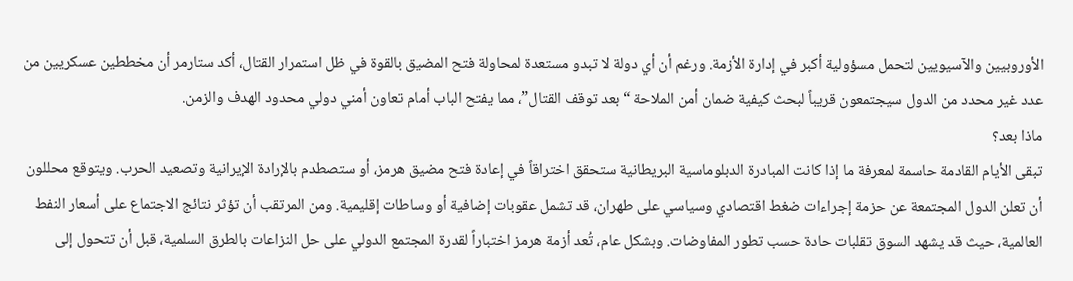الأوروبيين والآسيويين لتحمل مسؤولية أكبر في إدارة الأزمة. ورغم أن أي دولة لا تبدو مستعدة لمحاولة فتح المضيق بالقوة في ظل استمرار القتال، أكد ستارمر أن مخططين عسكريين من عدد غير محدد من الدول سيجتمعون قريباً لبحث كيفية ضمان أمن الملاحة “بعد توقف القتال”، مما يفتح الباب أمام تعاون أمني دولي محدود الهدف والزمن.
ماذا بعد؟
تبقى الأيام القادمة حاسمة لمعرفة ما إذا كانت المبادرة الدبلوماسية البريطانية ستحقق اختراقاً في إعادة فتح مضيق هرمز، أو ستصطدم بالإرادة الإيرانية وتصعيد الحرب. ويتوقع محللون أن تعلن الدول المجتمعة عن حزمة إجراءات ضغط اقتصادي وسياسي على طهران، قد تشمل عقوبات إضافية أو وساطات إقليمية. ومن المرتقب أن تؤثر نتائج الاجتماع على أسعار النفط العالمية، حيث قد يشهد السوق تقلبات حادة حسب تطور المفاوضات. وبشكل عام، تُعد أزمة هرمز اختباراً لقدرة المجتمع الدولي على حل النزاعات بالطرق السلمية، قبل أن تتحول إلى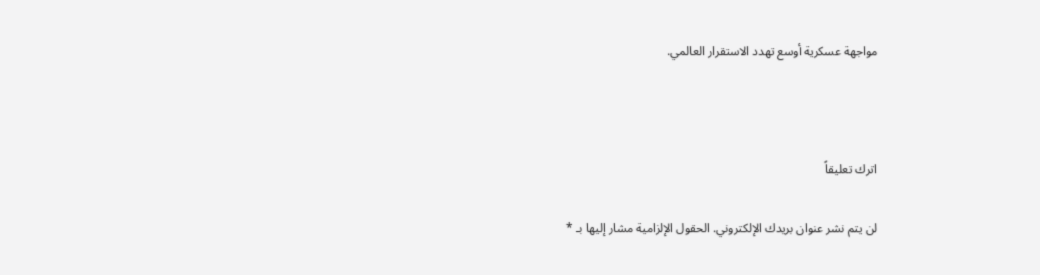مواجهة عسكرية أوسع تهدد الاستقرار العالمي.



اترك تعليقاً

لن يتم نشر عنوان بريدك الإلكتروني. الحقول الإلزامية مشار إليها بـ *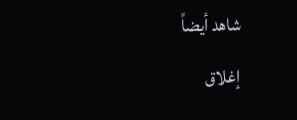شاهد أيضاً
إغلاق